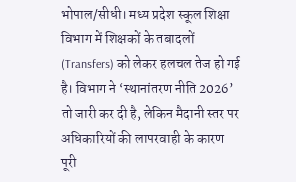भोपाल/सीधी। मध्य प्रदेश स्कूल शिक्षा विभाग में शिक्षकों के तबादलों (Transfers) को लेकर हलचल तेज हो गई है। विभाग ने ‘स्थानांतरण नीति 2026’ तो जारी कर दी है, लेकिन मैदानी स्तर पर अधिकारियों की लापरवाही के कारण पूरी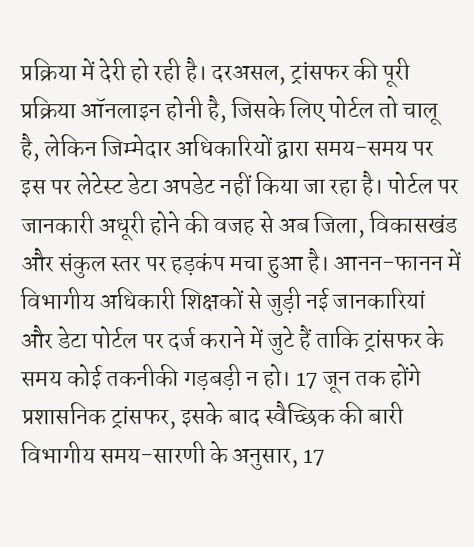प्रक्रिया में देरी हो रही है। दरअसल, ट्रांसफर की पूरी प्रक्रिया ऑनलाइन होनी है, जिसके लिए पोर्टल तो चालू है, लेकिन जिम्मेदार अधिकारियों द्वारा समय-समय पर इस पर लेटेस्ट डेटा अपडेट नहीं किया जा रहा है। पोर्टल पर जानकारी अधूरी होने की वजह से अब जिला, विकासखंड और संकुल स्तर पर हड़कंप मचा हुआ है। आनन-फानन में विभागीय अधिकारी शिक्षकों से जुड़ी नई जानकारियां और डेटा पोर्टल पर दर्ज कराने में जुटे हैं ताकि ट्रांसफर के समय कोई तकनीकी गड़बड़ी न हो। 17 जून तक होंगे प्रशासनिक ट्रांसफर, इसके बाद स्वैच्छिक की बारी विभागीय समय-सारणी के अनुसार, 17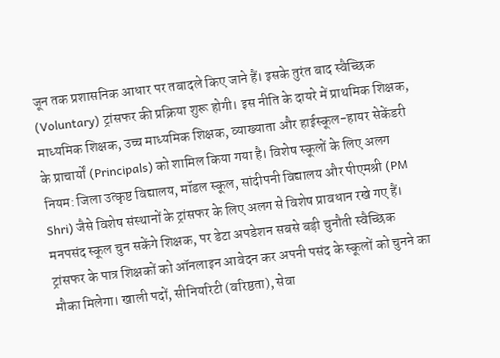जून तक प्रशासनिक आधार पर तबादले किए जाने हैं। इसके तुरंत बाद स्वैच्छिक (Voluntary) ट्रांसफर की प्रक्रिया शुरू होगी। इस नीति के दायरे में प्राथमिक शिक्षक, माध्यमिक शिक्षक, उच्च माध्यमिक शिक्षक, व्याख्याता और हाईस्कूल-हायर सेकेंडरी के प्राचार्यों (Principals) को शामिल किया गया है। विशेष स्कूलों के लिए अलग नियम: जिला उत्कृष्ट विद्यालय, मॉडल स्कूल, सांदीपनी विद्यालय और पीएमश्री (PM Shri) जैसे विशेष संस्थानों के ट्रांसफर के लिए अलग से विशेष प्रावधान रखे गए हैं। मनपसंद स्कूल चुन सकेंगे शिक्षक, पर डेटा अपडेशन सबसे बड़ी चुनौती स्वैच्छिक ट्रांसफर के पात्र शिक्षकों को ऑनलाइन आवेदन कर अपनी पसंद के स्कूलों को चुनने का मौका मिलेगा। खाली पदों, सीनियरिटी (वरिष्ठता), सेवा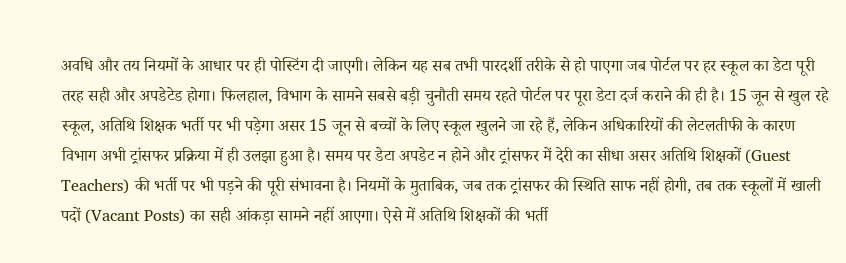अवधि और तय नियमों के आधार पर ही पोस्टिंग दी जाएगी। लेकिन यह सब तभी पारदर्शी तरीके से हो पाएगा जब पोर्टल पर हर स्कूल का डेटा पूरी तरह सही और अपडेटेड होगा। फिलहाल, विभाग के सामने सबसे बड़ी चुनौती समय रहते पोर्टल पर पूरा डेटा दर्ज कराने की ही है। 15 जून से खुल रहे स्कूल, अतिथि शिक्षक भर्ती पर भी पड़ेगा असर 15 जून से बच्चों के लिए स्कूल खुलने जा रहे हैं, लेकिन अधिकारियों की लेटलतीफी के कारण विभाग अभी ट्रांसफर प्रक्रिया में ही उलझा हुआ है। समय पर डेटा अपडेट न होने और ट्रांसफर में देरी का सीधा असर अतिथि शिक्षकों (Guest Teachers) की भर्ती पर भी पड़ने की पूरी संभावना है। नियमों के मुताबिक, जब तक ट्रांसफर की स्थिति साफ नहीं होगी, तब तक स्कूलों में खाली पदों (Vacant Posts) का सही आंकड़ा सामने नहीं आएगा। ऐसे में अतिथि शिक्षकों की भर्ती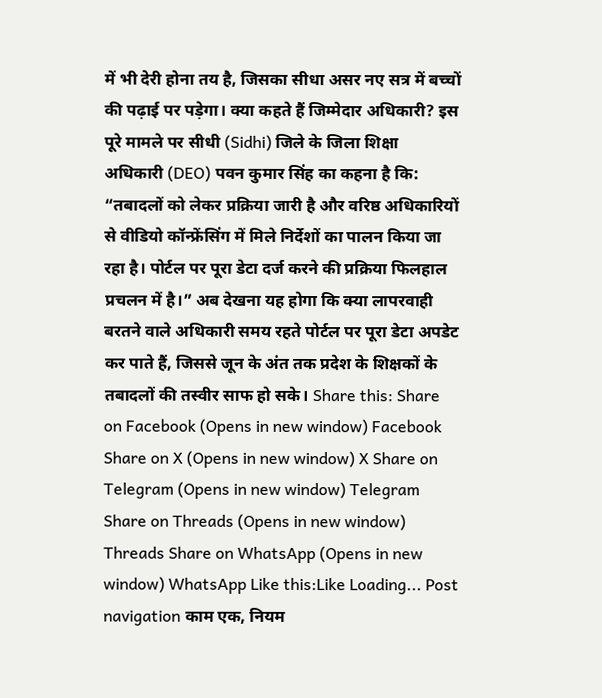में भी देरी होना तय है, जिसका सीधा असर नए सत्र में बच्चों की पढ़ाई पर पड़ेगा। क्या कहते हैं जिम्मेदार अधिकारी? इस पूरे मामले पर सीधी (Sidhi) जिले के जिला शिक्षा अधिकारी (DEO) पवन कुमार सिंह का कहना है कि: “तबादलों को लेकर प्रक्रिया जारी है और वरिष्ठ अधिकारियों से वीडियो कॉन्फ्रेंसिंग में मिले निर्देशों का पालन किया जा रहा है। पोर्टल पर पूरा डेटा दर्ज करने की प्रक्रिया फिलहाल प्रचलन में है।” अब देखना यह होगा कि क्या लापरवाही बरतने वाले अधिकारी समय रहते पोर्टल पर पूरा डेटा अपडेट कर पाते हैं, जिससे जून के अंत तक प्रदेश के शिक्षकों के तबादलों की तस्वीर साफ हो सके। Share this: Share on Facebook (Opens in new window) Facebook Share on X (Opens in new window) X Share on Telegram (Opens in new window) Telegram Share on Threads (Opens in new window) Threads Share on WhatsApp (Opens in new window) WhatsApp Like this:Like Loading... Post navigation काम एक, नियम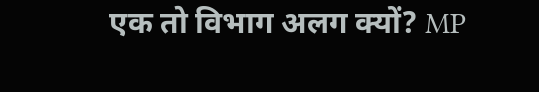एक तो विभाग अलग क्यों? MP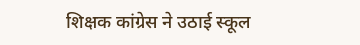शिक्षक कांग्रेस ने उठाई स्कूल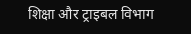शिक्षा और ट्राइबल विभाग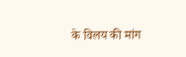के विलय की मांग